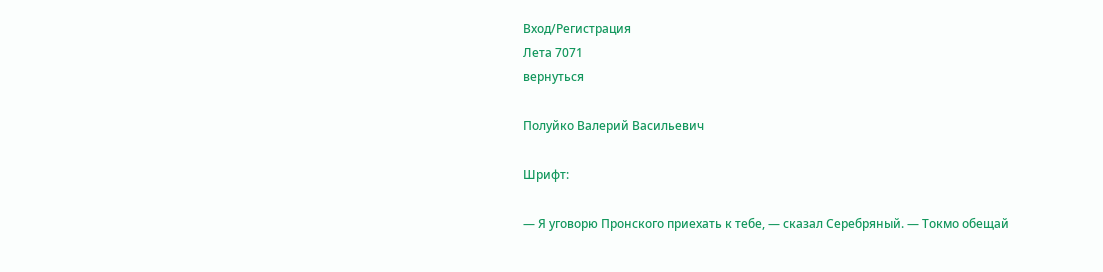Вход/Регистрация
Лета 7071
вернуться

Полуйко Валерий Васильевич

Шрифт:

— Я уговорю Пронского приехать к тебе, — сказал Серебряный. — Токмо обещай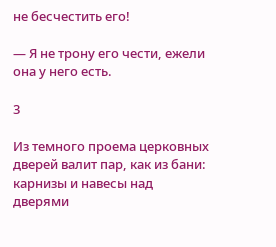не бесчестить его!

— Я не трону его чести, ежели она у него есть.

3

Из темного проема церковных дверей валит пар, как из бани: карнизы и навесы над дверями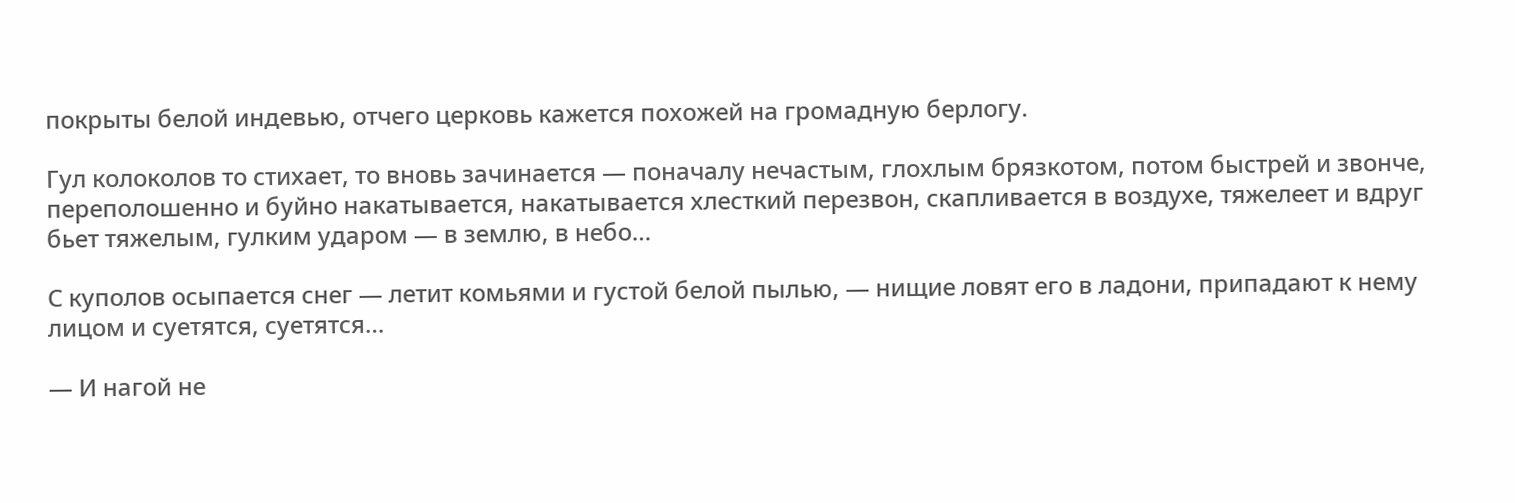покрыты белой индевью, отчего церковь кажется похожей на громадную берлогу.

Гул колоколов то стихает, то вновь зачинается — поначалу нечастым, глохлым брязкотом, потом быстрей и звонче, переполошенно и буйно накатывается, накатывается хлесткий перезвон, скапливается в воздухе, тяжелеет и вдруг бьет тяжелым, гулким ударом — в землю, в небо…

С куполов осыпается снег — летит комьями и густой белой пылью, — нищие ловят его в ладони, припадают к нему лицом и суетятся, суетятся…

— И нагой не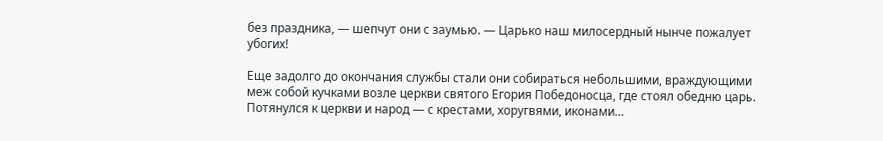без праздника, — шепчут они с заумью. — Царько наш милосердный нынче пожалует убогих!

Еще задолго до окончания службы стали они собираться небольшими, враждующими меж собой кучками возле церкви святого Егория Победоносца, где стоял обедню царь. Потянулся к церкви и народ — с крестами, хоругвями, иконами…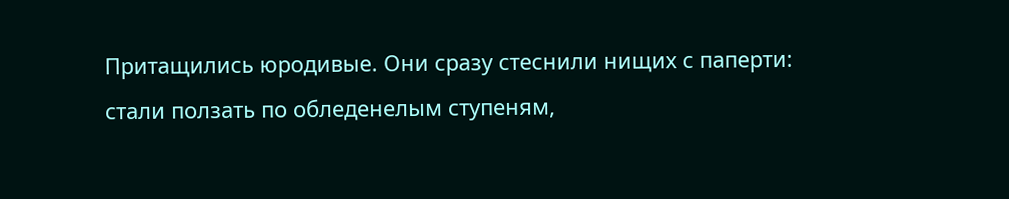Притащились юродивые. Они сразу стеснили нищих с паперти: стали ползать по обледенелым ступеням,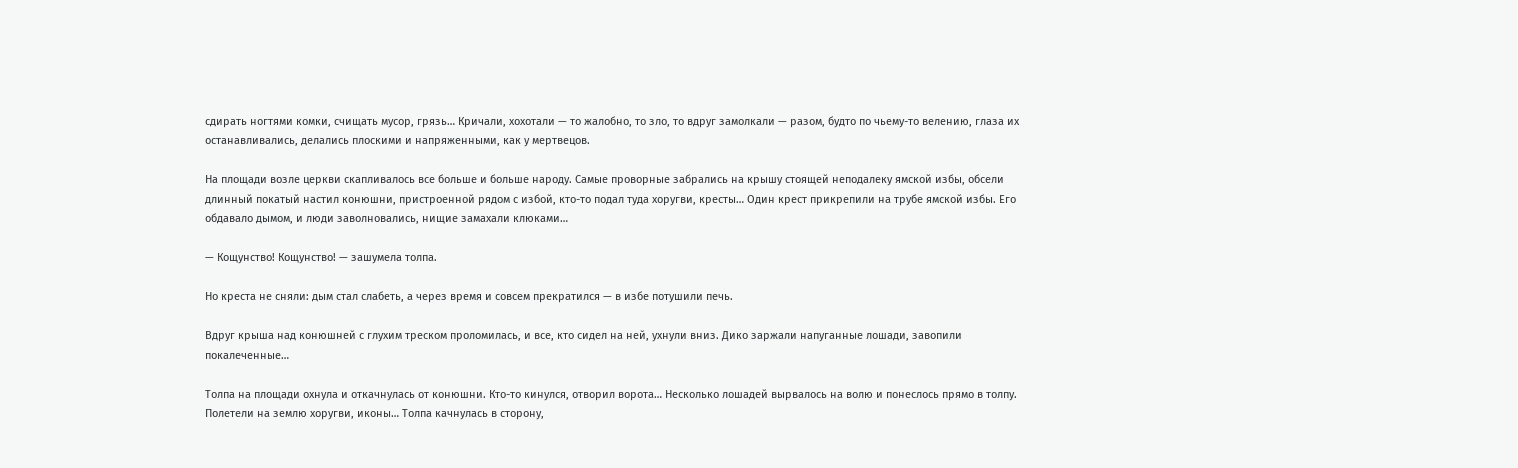сдирать ногтями комки, счищать мусор, грязь… Кричали, хохотали — то жалобно, то зло, то вдруг замолкали — разом, будто по чьему-то велению, глаза их останавливались, делались плоскими и напряженными, как у мертвецов.

На площади возле церкви скапливалось все больше и больше народу. Самые проворные забрались на крышу стоящей неподалеку ямской избы, обсели длинный покатый настил конюшни, пристроенной рядом с избой, кто-то подал туда хоругви, кресты… Один крест прикрепили на трубе ямской избы. Его обдавало дымом, и люди заволновались, нищие замахали клюками…

— Кощунство! Кощунство! — зашумела толпа.

Но креста не сняли: дым стал слабеть, а через время и совсем прекратился — в избе потушили печь.

Вдруг крыша над конюшней с глухим треском проломилась, и все, кто сидел на ней, ухнули вниз. Дико заржали напуганные лошади, завопили покалеченные…

Толпа на площади охнула и откачнулась от конюшни. Кто-то кинулся, отворил ворота… Несколько лошадей вырвалось на волю и понеслось прямо в толпу. Полетели на землю хоругви, иконы… Толпа качнулась в сторону,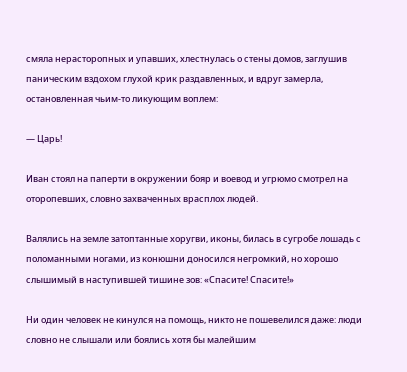смяла нерасторопных и упавших, хлестнулась о стены домов, заглушив паническим вздохом глухой крик раздавленных, и вдруг замерла, остановленная чьим-то ликующим воплем:

— Царь!

Иван стоял на паперти в окружении бояр и воевод и угрюмо смотрел на оторопевших, словно захваченных врасплох людей.

Валялись на земле затоптанные хоругви, иконы, билась в сугробе лошадь с поломанными ногами, из конюшни доносился негромкий, но хорошо слышимый в наступившей тишине зов: «Спасите! Спасите!»

Ни один человек не кинулся на помощь, никто не пошевелился даже: люди словно не слышали или боялись хотя бы малейшим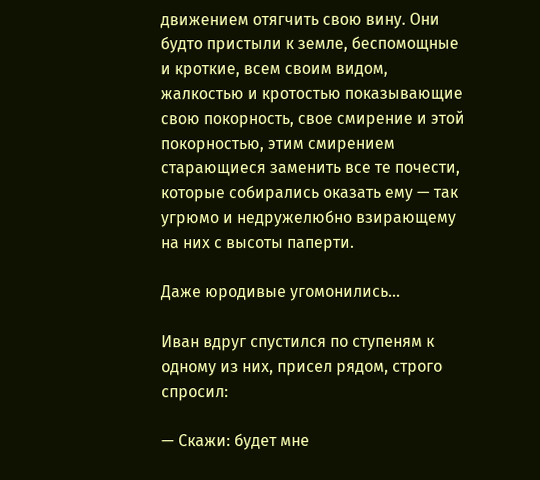движением отягчить свою вину. Они будто пристыли к земле, беспомощные и кроткие, всем своим видом, жалкостью и кротостью показывающие свою покорность, свое смирение и этой покорностью, этим смирением старающиеся заменить все те почести, которые собирались оказать ему — так угрюмо и недружелюбно взирающему на них с высоты паперти.

Даже юродивые угомонились…

Иван вдруг спустился по ступеням к одному из них, присел рядом, строго спросил:

— Скажи: будет мне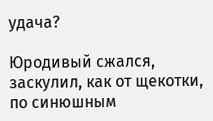удача?

Юродивый сжался, заскулил, как от щекотки, по синюшным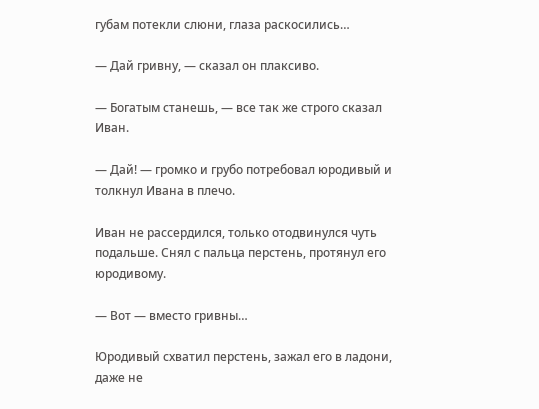губам потекли слюни, глаза раскосились…

— Дай гривну, — сказал он плаксиво.

— Богатым станешь, — все так же строго сказал Иван.

— Дай! — громко и грубо потребовал юродивый и толкнул Ивана в плечо.

Иван не рассердился, только отодвинулся чуть подальше. Снял с пальца перстень, протянул его юродивому.

— Вот — вместо гривны…

Юродивый схватил перстень, зажал его в ладони, даже не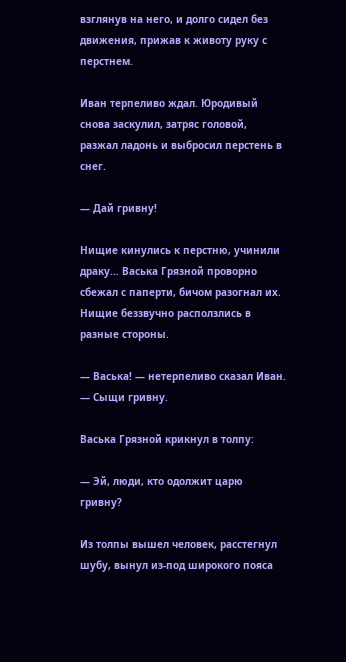взглянув на него, и долго сидел без движения, прижав к животу руку с перстнем.

Иван терпеливо ждал. Юродивый снова заскулил, затряс головой, разжал ладонь и выбросил перстень в снег.

— Дай гривну!

Нищие кинулись к перстню, учинили драку… Васька Грязной проворно сбежал с паперти, бичом разогнал их. Нищие беззвучно расползлись в разные стороны.

— Васька! — нетерпеливо сказал Иван. — Сыщи гривну.

Васька Грязной крикнул в толпу:

— Эй, люди, кто одолжит царю гривну?

Из толпы вышел человек, расстегнул шубу, вынул из-под широкого пояса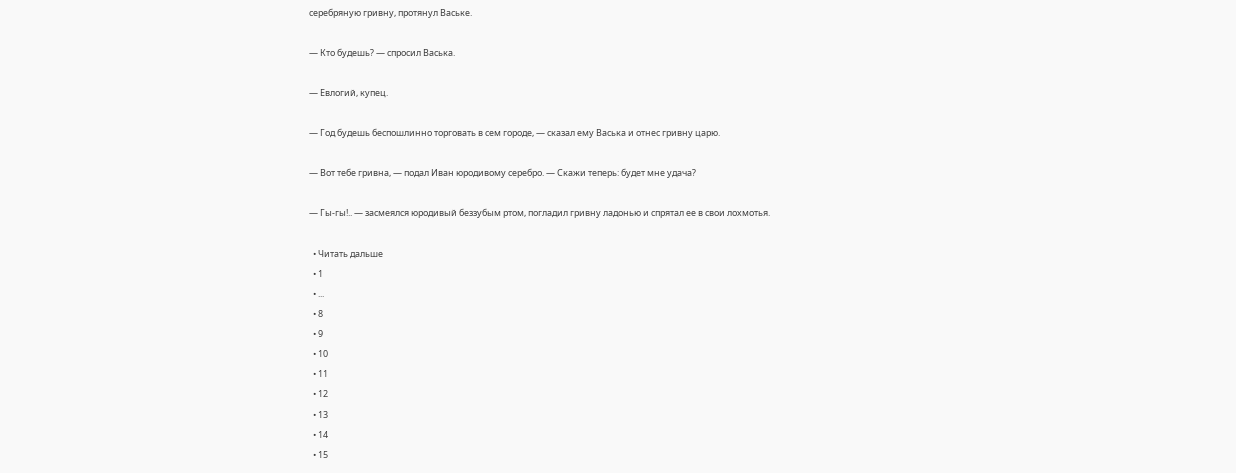серебряную гривну, протянул Ваське.

— Кто будешь? — спросил Васька.

— Евлогий, купец.

— Год будешь беспошлинно торговать в сем городе, — сказал ему Васька и отнес гривну царю.

— Вот тебе гривна, — подал Иван юродивому серебро. — Скажи теперь: будет мне удача?

— Гы-гы!.. — засмеялся юродивый беззубым ртом, погладил гривну ладонью и спрятал ее в свои лохмотья.

  • Читать дальше
  • 1
  • ...
  • 8
  • 9
  • 10
  • 11
  • 12
  • 13
  • 14
  • 15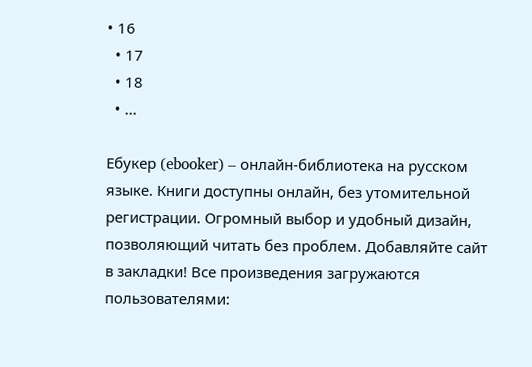• 16
  • 17
  • 18
  • ...

Ебукер (ebooker) – онлайн-библиотека на русском языке. Книги доступны онлайн, без утомительной регистрации. Огромный выбор и удобный дизайн, позволяющий читать без проблем. Добавляйте сайт в закладки! Все произведения загружаются пользователями: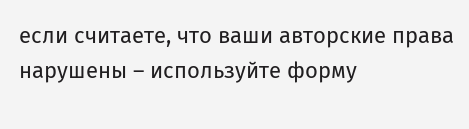если считаете, что ваши авторские права нарушены – используйте форму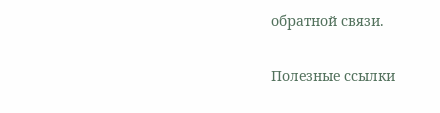обратной связи.

Полезные ссылки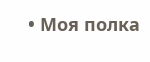• Моя полка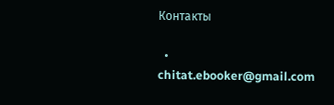Контакты

  • chitat.ebooker@gmail.com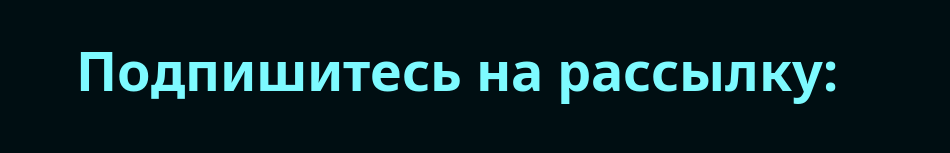Подпишитесь на рассылку: